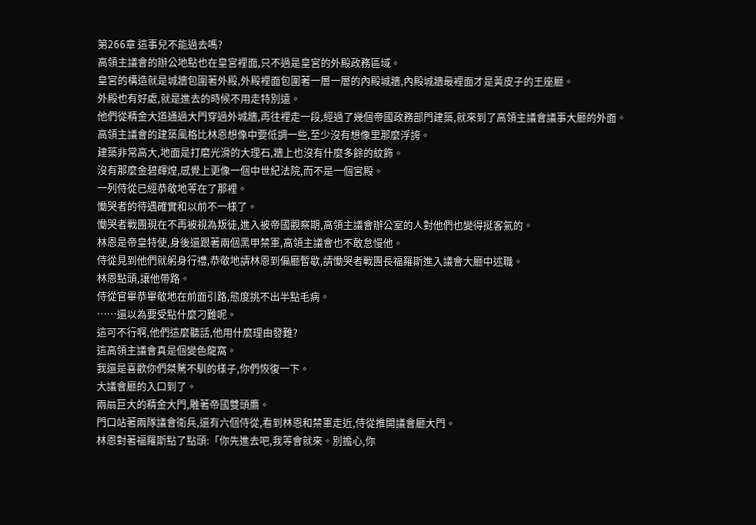第266章 這事兒不能過去嗎?
高領主議會的辦公地點也在皇宮裡面,只不過是皇宮的外殿政務區域。
皇宮的構造就是城牆包圍著外殿,外殿裡面包圍著一層一層的內殿城牆,內殿城牆最裡面才是黃皮子的王座廳。
外殿也有好處,就是進去的時候不用走特別遠。
他們從精金大道通過大門穿過外城牆,再往裡走一段,經過了幾個帝國政務部門建築,就來到了高領主議會議事大廳的外面。
高領主議會的建築風格比林恩想像中要低調一些,至少沒有想像里那麼浮誇。
建築非常高大,地面是打磨光滑的大理石,牆上也沒有什麼多餘的紋飾。
沒有那麼金碧輝煌,感覺上更像一個中世紀法院,而不是一個宮殿。
一列侍從已經恭敬地等在了那裡。
慟哭者的待遇確實和以前不一樣了。
慟哭者戰團現在不再被視為叛徒,進入被帝國觀察期,高領主議會辦公室的人對他們也變得挺客氣的。
林恩是帝皇特使,身後還跟著兩個黑甲禁軍,高領主議會也不敢怠慢他。
侍從見到他們就躬身行禮,恭敬地請林恩到偏廳暫歇,請慟哭者戰團長福羅斯進入議會大廳中述職。
林恩點頭,讓他帶路。
侍從官畢恭畢敬地在前面引路,態度挑不出半點毛病。
……還以為要受點什麼刁難呢。
這可不行啊,他們這麼聽話,他用什麼理由發難?
這高領主議會真是個變色龍窩。
我還是喜歡你們桀驁不馴的樣子,你們恢復一下。
大議會廳的入口到了。
兩扇巨大的精金大門,雕著帝國雙頭鷹。
門口站著兩隊議會衛兵,還有六個侍從,看到林恩和禁軍走近,侍從推開議會廳大門。
林恩對著福羅斯點了點頭:「你先進去吧,我等會就來。別擔心,你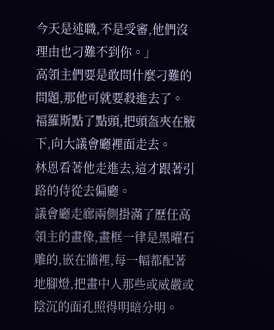今天是述職,不是受審,他們沒理由也刁難不到你。」
高領主們要是敢問什麼刁難的問題,那他可就要殺進去了。
福羅斯點了點頭,把頭盔夾在腋下,向大議會廳裡面走去。
林恩看著他走進去,這才跟著引路的侍從去偏廳。
議會廳走廊兩側掛滿了歷任高領主的畫像,畫框一律是黑曜石雕的,嵌在牆裡,每一幅都配著地腳燈,把畫中人那些或威嚴或陰沉的面孔照得明暗分明。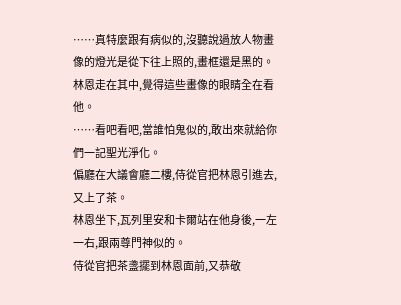……真特麼跟有病似的,沒聽說過放人物畫像的燈光是從下往上照的,畫框還是黑的。
林恩走在其中,覺得這些畫像的眼睛全在看他。
……看吧看吧,當誰怕鬼似的,敢出來就給你們一記聖光淨化。
偏廳在大議會廳二樓,侍從官把林恩引進去,又上了茶。
林恩坐下,瓦列里安和卡爾站在他身後,一左一右,跟兩尊門神似的。
侍從官把茶盞擺到林恩面前,又恭敬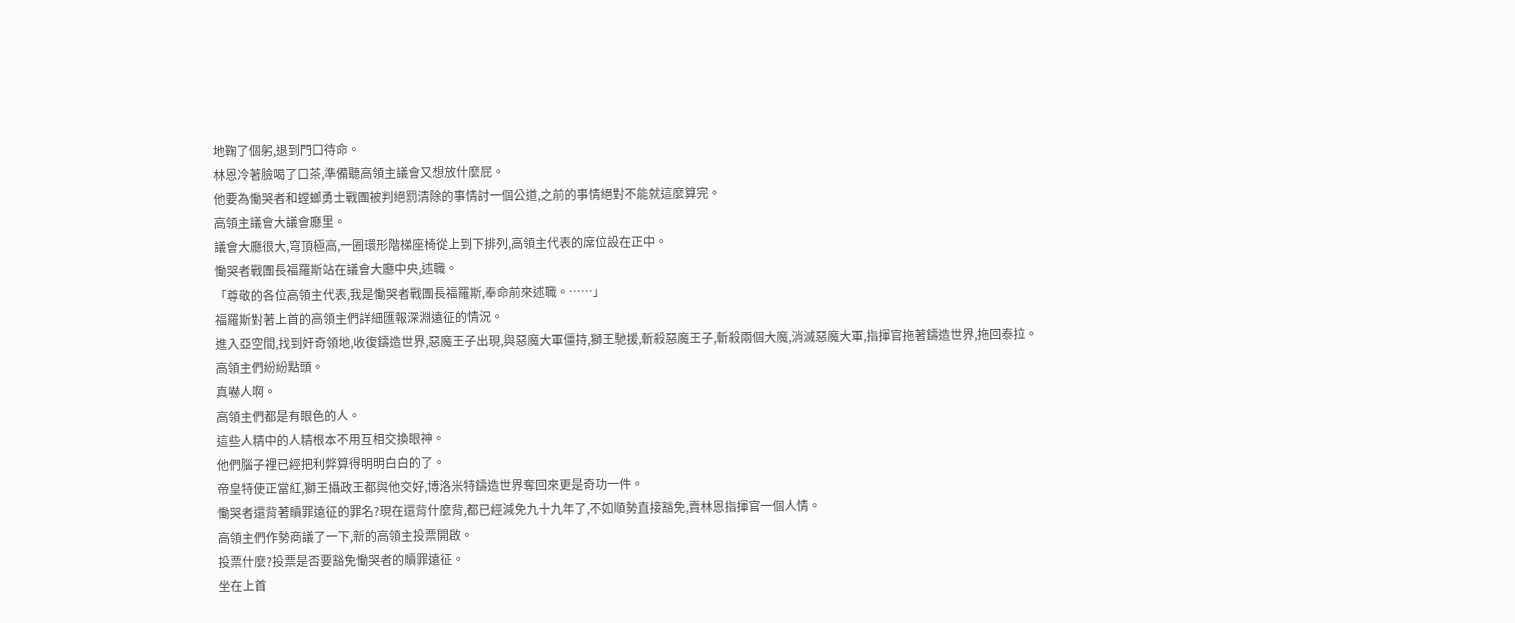地鞠了個躬,退到門口待命。
林恩冷著臉喝了口茶,準備聽高領主議會又想放什麼屁。
他要為慟哭者和螳螂勇士戰團被判絕罰清除的事情討一個公道,之前的事情絕對不能就這麼算完。
高領主議會大議會廳里。
議會大廳很大,穹頂極高,一圈環形階梯座椅從上到下排列,高領主代表的席位設在正中。
慟哭者戰團長福羅斯站在議會大廳中央,述職。
「尊敬的各位高領主代表,我是慟哭者戰團長福羅斯,奉命前來述職。……」
福羅斯對著上首的高領主們詳細匯報深淵遠征的情況。
進入亞空間,找到奸奇領地,收復鑄造世界,惡魔王子出現,與惡魔大軍僵持,獅王馳援,斬殺惡魔王子,斬殺兩個大魔,消滅惡魔大軍,指揮官拖著鑄造世界,拖回泰拉。
高領主們紛紛點頭。
真嚇人啊。
高領主們都是有眼色的人。
這些人精中的人精根本不用互相交換眼神。
他們腦子裡已經把利弊算得明明白白的了。
帝皇特使正當紅,獅王攝政王都與他交好,博洛米特鑄造世界奪回來更是奇功一件。
慟哭者還背著贖罪遠征的罪名?現在還背什麼背,都已經減免九十九年了,不如順勢直接豁免,賣林恩指揮官一個人情。
高領主們作勢商議了一下,新的高領主投票開啟。
投票什麼?投票是否要豁免慟哭者的贖罪遠征。
坐在上首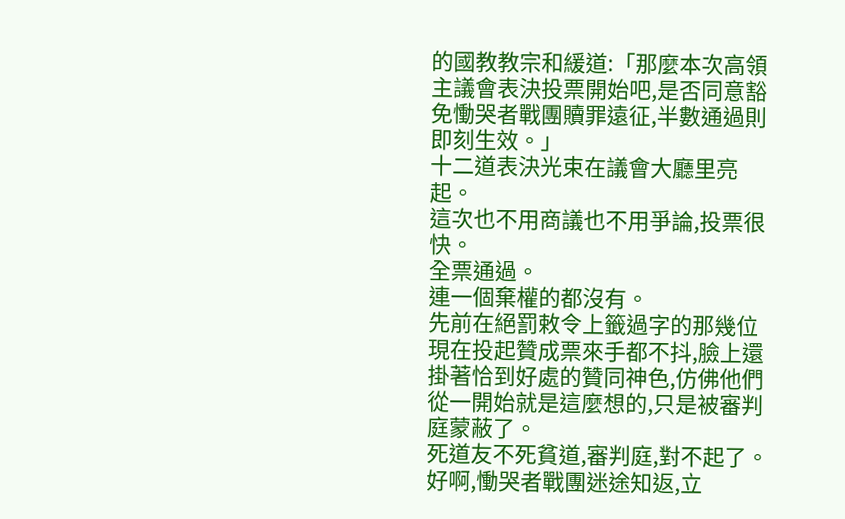的國教教宗和緩道:「那麼本次高領主議會表決投票開始吧,是否同意豁免慟哭者戰團贖罪遠征,半數通過則即刻生效。」
十二道表決光束在議會大廳里亮起。
這次也不用商議也不用爭論,投票很快。
全票通過。
連一個棄權的都沒有。
先前在絕罰敕令上籤過字的那幾位現在投起贊成票來手都不抖,臉上還掛著恰到好處的贊同神色,仿佛他們從一開始就是這麼想的,只是被審判庭蒙蔽了。
死道友不死貧道,審判庭,對不起了。
好啊,慟哭者戰團迷途知返,立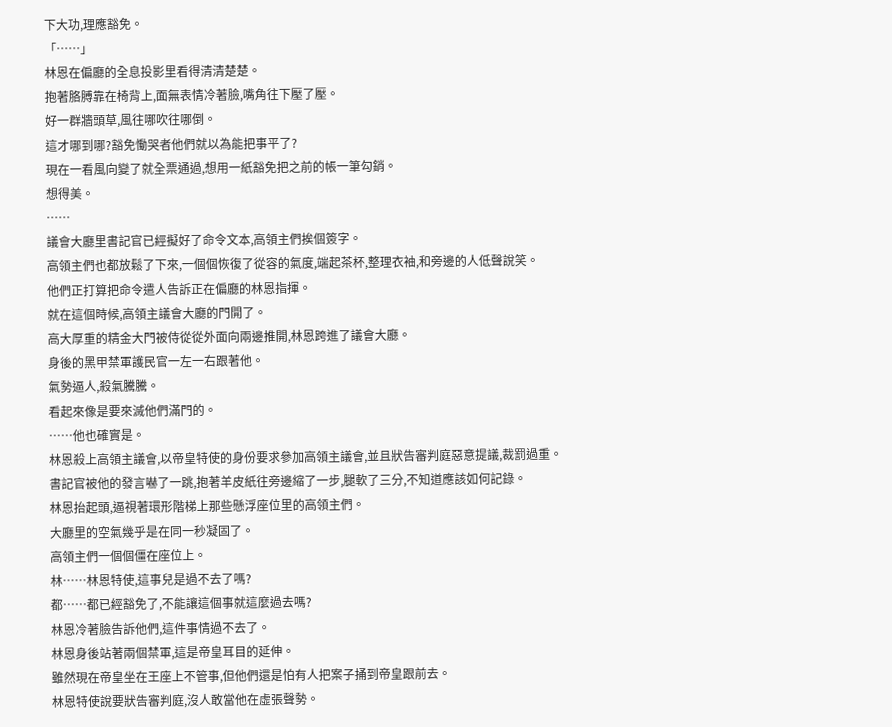下大功,理應豁免。
「……」
林恩在偏廳的全息投影里看得清清楚楚。
抱著胳膊靠在椅背上,面無表情冷著臉,嘴角往下壓了壓。
好一群牆頭草,風往哪吹往哪倒。
這才哪到哪?豁免慟哭者他們就以為能把事平了?
現在一看風向變了就全票通過,想用一紙豁免把之前的帳一筆勾銷。
想得美。
……
議會大廳里書記官已經擬好了命令文本,高領主們挨個簽字。
高領主們也都放鬆了下來,一個個恢復了從容的氣度,端起茶杯,整理衣袖,和旁邊的人低聲說笑。
他們正打算把命令遣人告訴正在偏廳的林恩指揮。
就在這個時候,高領主議會大廳的門開了。
高大厚重的精金大門被侍從從外面向兩邊推開,林恩跨進了議會大廳。
身後的黑甲禁軍護民官一左一右跟著他。
氣勢逼人,殺氣騰騰。
看起來像是要來滅他們滿門的。
……他也確實是。
林恩殺上高領主議會,以帝皇特使的身份要求參加高領主議會,並且狀告審判庭惡意提議,裁罰過重。
書記官被他的發言嚇了一跳,抱著羊皮紙往旁邊縮了一步,腿軟了三分,不知道應該如何記錄。
林恩抬起頭,逼視著環形階梯上那些懸浮座位里的高領主們。
大廳里的空氣幾乎是在同一秒凝固了。
高領主們一個個僵在座位上。
林……林恩特使,這事兒是過不去了嗎?
都……都已經豁免了,不能讓這個事就這麼過去嗎?
林恩冷著臉告訴他們,這件事情過不去了。
林恩身後站著兩個禁軍,這是帝皇耳目的延伸。
雖然現在帝皇坐在王座上不管事,但他們還是怕有人把案子捅到帝皇跟前去。
林恩特使說要狀告審判庭,沒人敢當他在虛張聲勢。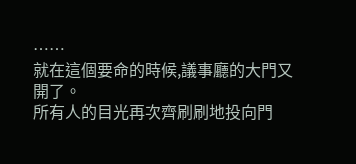……
就在這個要命的時候,議事廳的大門又開了。
所有人的目光再次齊刷刷地投向門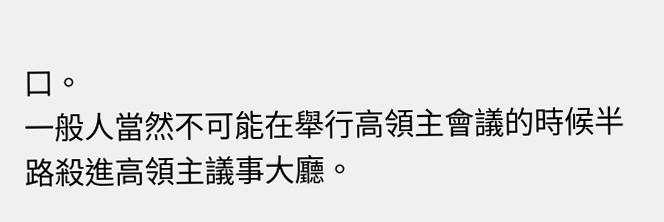口。
一般人當然不可能在舉行高領主會議的時候半路殺進高領主議事大廳。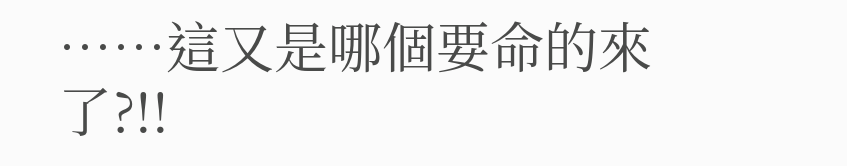……這又是哪個要命的來了?!!